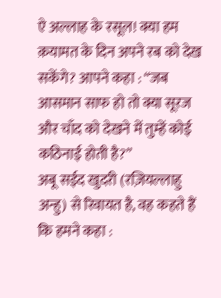ऐ अल्लाह के रसूल! क्या हम क़यामत के दिन अपने रब को देख सकेंगे? आपने कहा : “जब आसमान साफ हो तो क्या सूरज और चाँद को देखने में तुम्हें कोई कठिनाई होती है?”
अबू सईद खुदरी (रज़ियल्लाहु अन्हु) से रिवायत है, वह कहते हैं कि हमने कहा :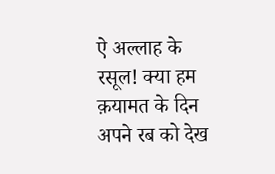ऐ अल्लाह के रसूल! क्या हम क़यामत के दिन अपने रब को देख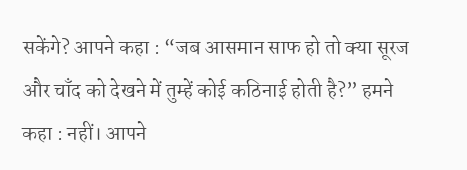सकेंगे? आपने कहा : “जब आसमान साफ हो तो क्या सूरज और चाँद को देखने में तुम्हें कोई कठिनाई होती है?” हमने कहा : नहीं। आपने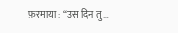फ़रमाया : “उस दिन तु…